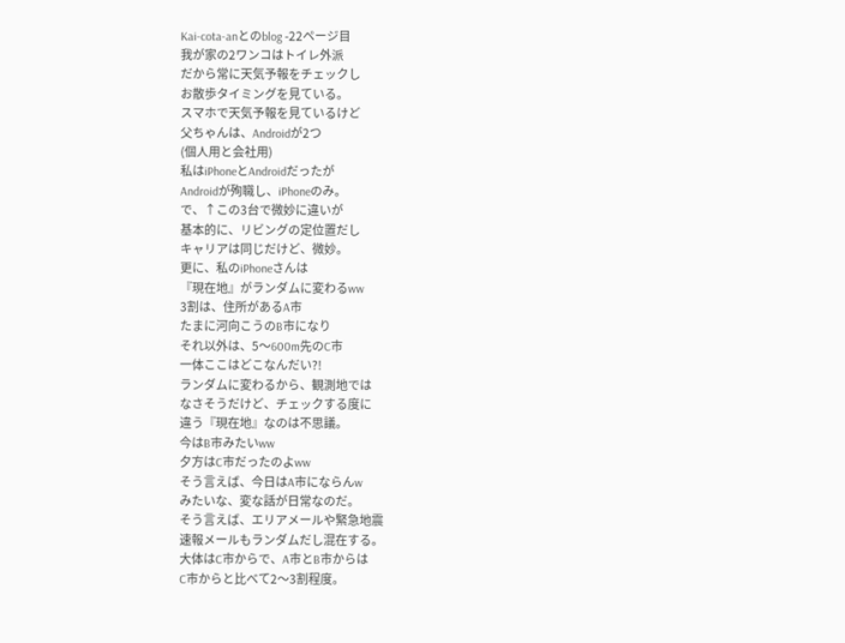Kai-cota-anとのblog -22ページ目
我が家の2ワンコはトイレ外派
だから常に天気予報をチェックし
お散歩タイミングを見ている。
スマホで天気予報を見ているけど
父ちゃんは、Androidが2つ
(個人用と会社用)
私はiPhoneとAndroidだったが
Androidが殉職し、iPhoneのみ。
で、↑この3台で微妙に違いが
基本的に、リビングの定位置だし
キャリアは同じだけど、微妙。
更に、私のiPhoneさんは
『現在地』がランダムに変わるww
3割は、住所があるA市
たまに河向こうのB市になり
それ以外は、5〜600m先のC市
一体ここはどこなんだい?!
ランダムに変わるから、観測地では
なさそうだけど、チェックする度に
違う『現在地』なのは不思議。
今はB市みたいww
夕方はC市だったのよww
そう言えば、今日はA市にならんw
みたいな、変な話が日常なのだ。
そう言えば、エリアメールや緊急地震
速報メールもランダムだし混在する。
大体はC市からで、A市とB市からは
C市からと比べて2〜3割程度。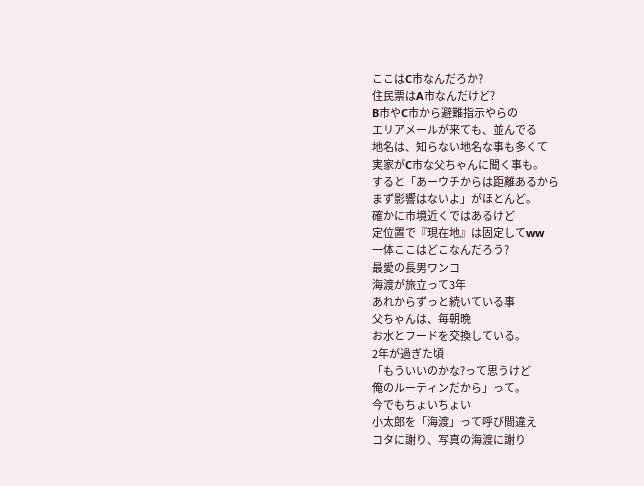ここはC市なんだろか?
住民票はA市なんだけど?
B市やC市から避難指示やらの
エリアメールが来ても、並んでる
地名は、知らない地名な事も多くて
実家がC市な父ちゃんに聞く事も。
すると「あーウチからは距離あるから
まず影響はないよ」がほとんど。
確かに市境近くではあるけど
定位置で『現在地』は固定してww
一体ここはどこなんだろう?
最愛の長男ワンコ
海渡が旅立って3年
あれからずっと続いている事
父ちゃんは、毎朝晩
お水とフードを交換している。
2年が過ぎた頃
「もういいのかな?って思うけど
俺のルーティンだから」って。
今でもちょいちょい
小太郎を「海渡」って呼び間違え
コタに謝り、写真の海渡に謝り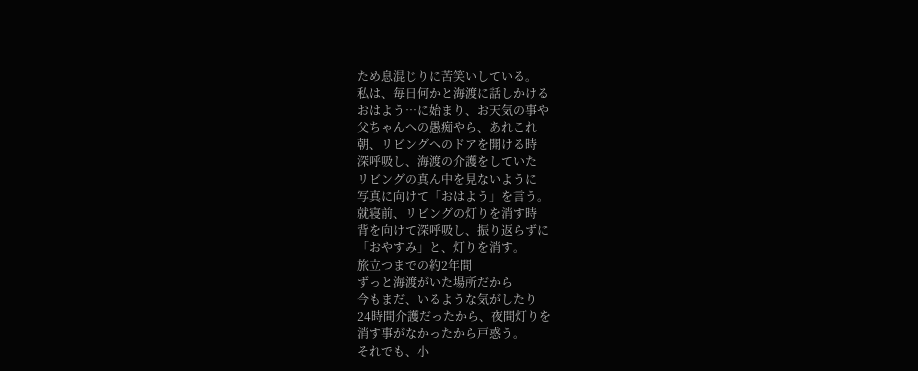ため息混じりに苦笑いしている。
私は、毎日何かと海渡に話しかける
おはよう…に始まり、お天気の事や
父ちゃんへの愚痴やら、あれこれ
朝、リビングへのドアを開ける時
深呼吸し、海渡の介護をしていた
リビングの真ん中を見ないように
写真に向けて「おはよう」を言う。
就寝前、リビングの灯りを消す時
背を向けて深呼吸し、振り返らずに
「おやすみ」と、灯りを消す。
旅立つまでの約2年間
ずっと海渡がいた場所だから
今もまだ、いるような気がしたり
24時間介護だったから、夜間灯りを
消す事がなかったから戸惑う。
それでも、小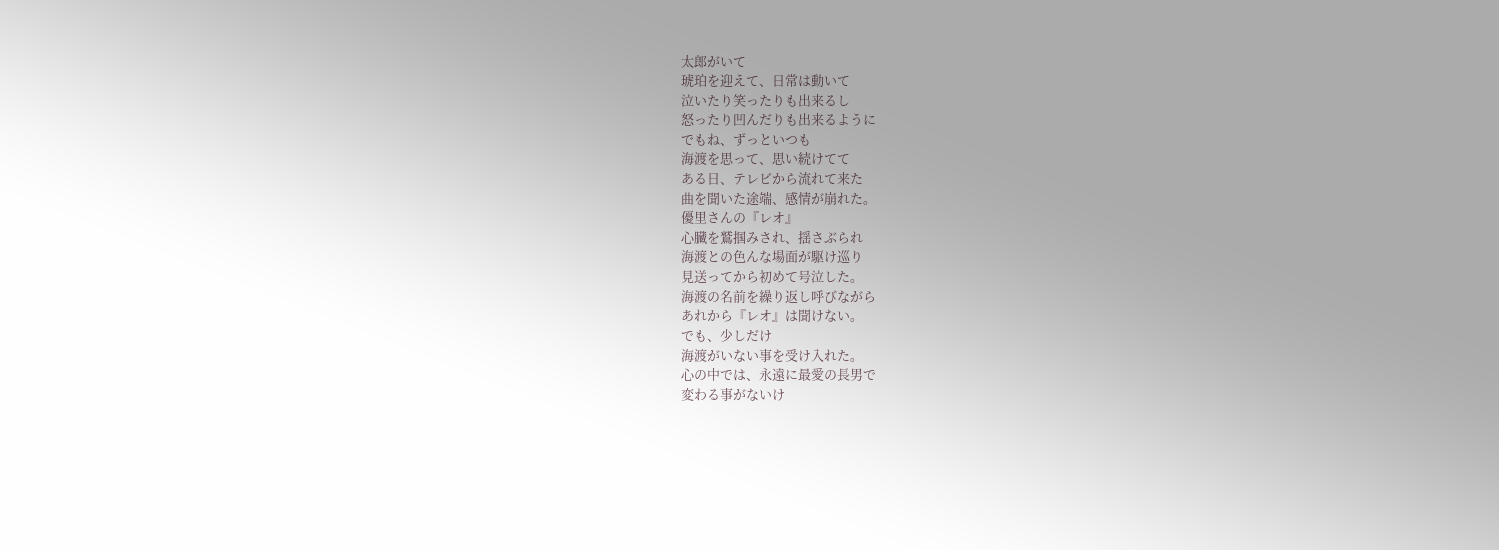太郎がいて
琥珀を迎えて、日常は動いて
泣いたり笑ったりも出来るし
怒ったり凹んだりも出来るように
でもね、ずっといつも
海渡を思って、思い続けてて
ある日、テレビから流れて来た
曲を聞いた途端、感情が崩れた。
優里さんの『レオ』
心臓を鷲掴みされ、揺さぶられ
海渡との色んな場面が駆け巡り
見送ってから初めて号泣した。
海渡の名前を繰り返し呼びながら
あれから『レオ』は聞けない。
でも、少しだけ
海渡がいない事を受け入れた。
心の中では、永遠に最愛の長男で
変わる事がないけ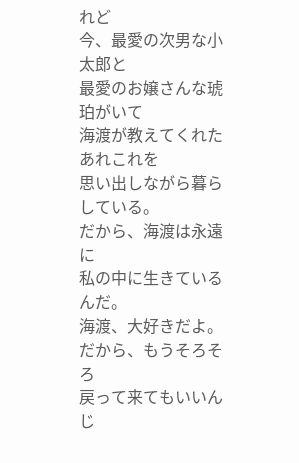れど
今、最愛の次男な小太郎と
最愛のお嬢さんな琥珀がいて
海渡が教えてくれたあれこれを
思い出しながら暮らしている。
だから、海渡は永遠に
私の中に生きているんだ。
海渡、大好きだよ。
だから、もうそろそろ
戻って来てもいいんじ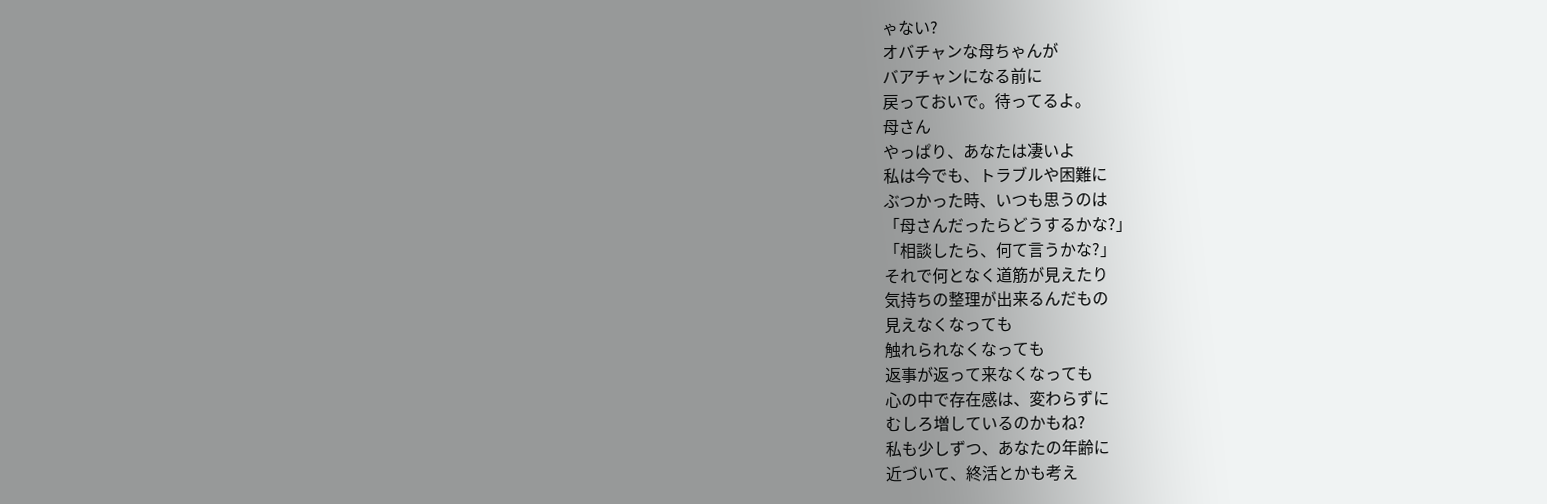ゃない?
オバチャンな母ちゃんが
バアチャンになる前に
戻っておいで。待ってるよ。
母さん
やっぱり、あなたは凄いよ
私は今でも、トラブルや困難に
ぶつかった時、いつも思うのは
「母さんだったらどうするかな?」
「相談したら、何て言うかな?」
それで何となく道筋が見えたり
気持ちの整理が出来るんだもの
見えなくなっても
触れられなくなっても
返事が返って来なくなっても
心の中で存在感は、変わらずに
むしろ増しているのかもね?
私も少しずつ、あなたの年齢に
近づいて、終活とかも考え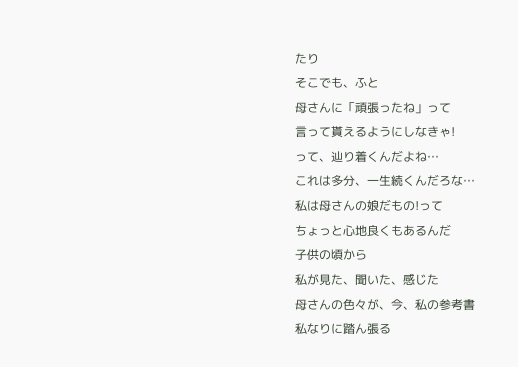たり
そこでも、ふと
母さんに「頑張ったね」って
言って貰えるようにしなきゃ!
って、辿り着くんだよね…
これは多分、一生続くんだろな…
私は母さんの娘だもの!って
ちょっと心地良くもあるんだ
子供の頃から
私が見た、聞いた、感じた
母さんの色々が、今、私の参考書
私なりに踏ん張る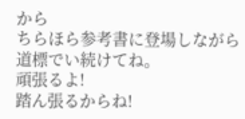から
ちらほら参考書に登場しながら
道標でい続けてね。
頑張るよ!
踏ん張るからね!